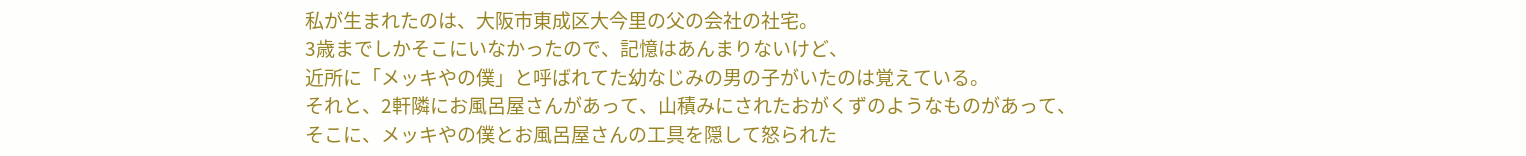私が生まれたのは、大阪市東成区大今里の父の会社の社宅。
3歳までしかそこにいなかったので、記憶はあんまりないけど、
近所に「メッキやの僕」と呼ばれてた幼なじみの男の子がいたのは覚えている。
それと、2軒隣にお風呂屋さんがあって、山積みにされたおがくずのようなものがあって、
そこに、メッキやの僕とお風呂屋さんの工具を隠して怒られた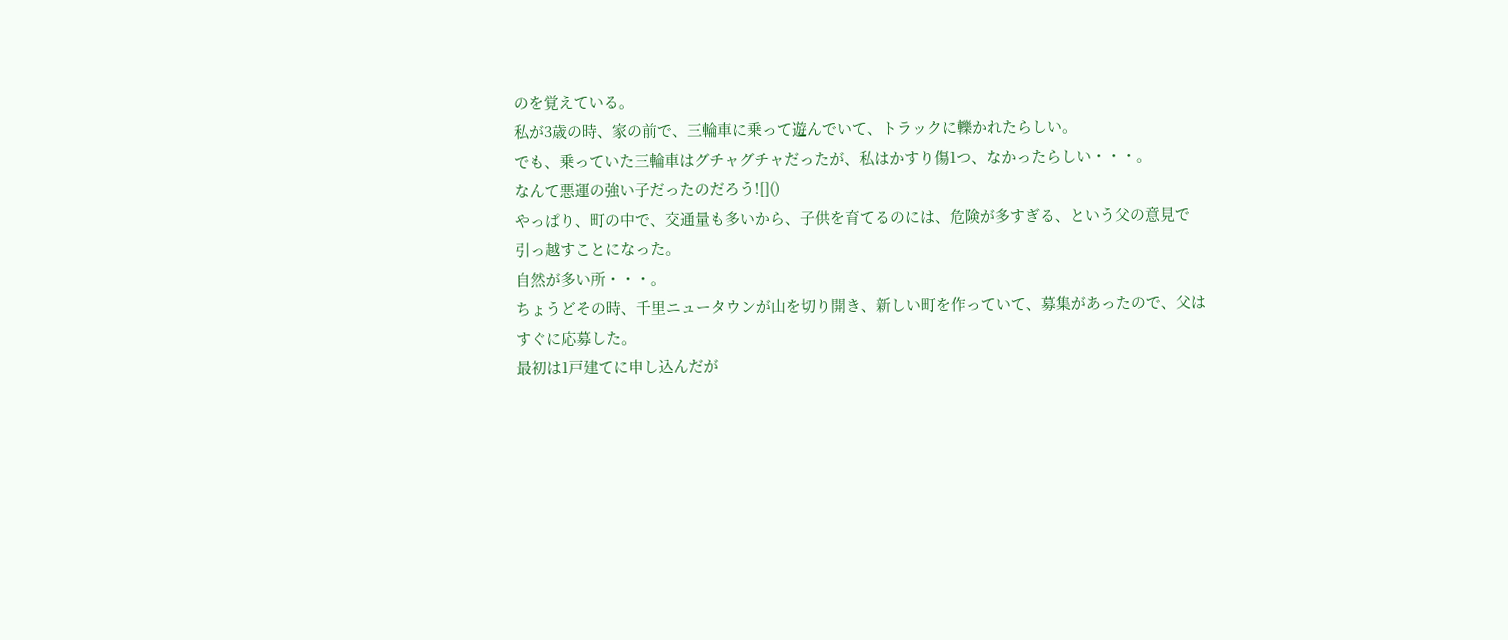のを覚えている。
私が3歳の時、家の前で、三輪車に乗って遊んでいて、トラックに轢かれたらしい。
でも、乗っていた三輪車はグチャグチャだったが、私はかすり傷1つ、なかったらしい・・・。
なんて悪運の強い子だったのだろう![]()
やっぱり、町の中で、交通量も多いから、子供を育てるのには、危険が多すぎる、という父の意見で
引っ越すことになった。
自然が多い所・・・。
ちょうどその時、千里ニュータウンが山を切り開き、新しい町を作っていて、募集があったので、父は
すぐに応募した。
最初は1戸建てに申し込んだが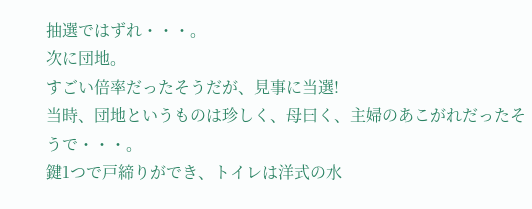抽選ではずれ・・・。
次に団地。
すごい倍率だったそうだが、見事に当選!
当時、団地というものは珍しく、母曰く、主婦のあこがれだったそうで・・・。
鍵1つで戸締りができ、トイレは洋式の水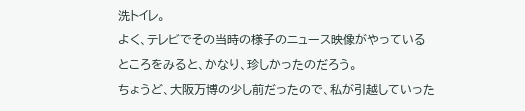洗トイレ。
よく、テレビでその当時の様子のニュース映像がやっているところをみると、かなり、珍しかったのだろう。
ちょうど、大阪万博の少し前だったので、私が引越していった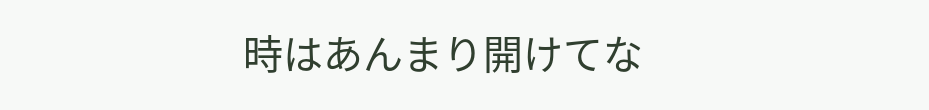時はあんまり開けてな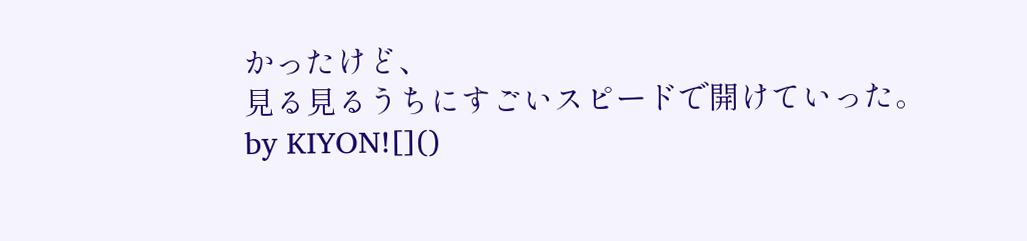かったけど、
見る見るうちにすごいスピードで開けていった。
by KIYON![]()